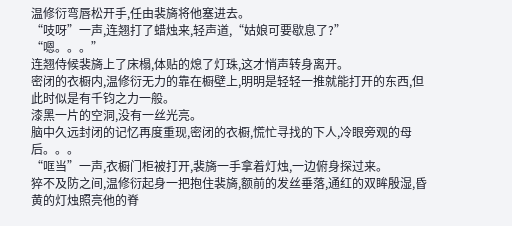温修衍弯唇松开手,任由裴旖将他塞进去。
“吱呀”一声,连翘打了蜡烛来,轻声道,“姑娘可要歇息了?”
“嗯。。。”
连翘侍候裴旖上了床榻,体贴的熄了灯珠,这才悄声转身离开。
密闭的衣橱内,温修衍无力的靠在橱壁上,明明是轻轻一推就能打开的东西,但此时似是有千钧之力一般。
漆黑一片的空洞,没有一丝光亮。
脑中久远封闭的记忆再度重现,密闭的衣橱,慌忙寻找的下人,冷眼旁观的母后。。。
“哐当”一声,衣橱门柜被打开,裴旖一手拿着灯烛,一边俯身探过来。
猝不及防之间,温修衍起身一把抱住裴旖,额前的发丝垂落,通红的双眸殷湿,昏黄的灯烛照亮他的脊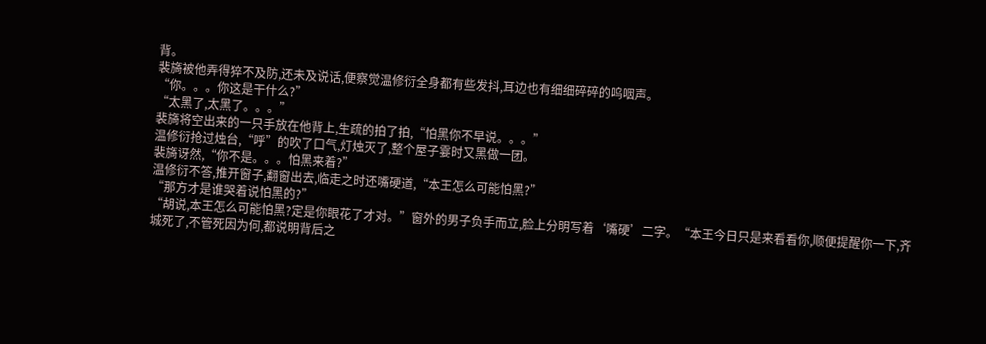背。
裴旖被他弄得猝不及防,还未及说话,便察觉温修衍全身都有些发抖,耳边也有细细碎碎的呜咽声。
“你。。。你这是干什么?”
“太黑了,太黑了。。。”
裴旖将空出来的一只手放在他背上,生疏的拍了拍,“怕黑你不早说。。。”
温修衍抢过烛台,“呼”的吹了口气,灯烛灭了,整个屋子霎时又黑做一团。
裴旖讶然,“你不是。。。怕黑来着?”
温修衍不答,推开窗子,翻窗出去,临走之时还嘴硬道,“本王怎么可能怕黑?”
“那方才是谁哭着说怕黑的?”
“胡说,本王怎么可能怕黑?定是你眼花了才对。”窗外的男子负手而立,脸上分明写着‘嘴硬’二字。“本王今日只是来看看你,顺便提醒你一下,齐城死了,不管死因为何,都说明背后之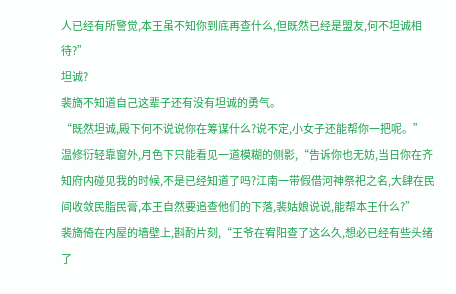人已经有所警觉,本王虽不知你到底再查什么,但既然已经是盟友,何不坦诚相待?”
坦诚?
裴旖不知道自己这辈子还有没有坦诚的勇气。
“既然坦诚,殿下何不说说你在筹谋什么?说不定,小女子还能帮你一把呢。”
温修衍轻靠窗外,月色下只能看见一道模糊的侧影,“告诉你也无妨,当日你在齐知府内碰见我的时候,不是已经知道了吗?江南一带假借河神祭祀之名,大肆在民间收敛民脂民膏,本王自然要追查他们的下落,裴姑娘说说,能帮本王什么?”
裴旖倚在内屋的墙壁上,斟酌片刻,“王爷在宥阳查了这么久,想必已经有些头绪了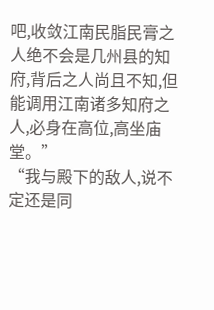吧,收敛江南民脂民膏之人绝不会是几州县的知府,背后之人尚且不知,但能调用江南诸多知府之人,必身在高位,高坐庙堂。”
“我与殿下的敌人,说不定还是同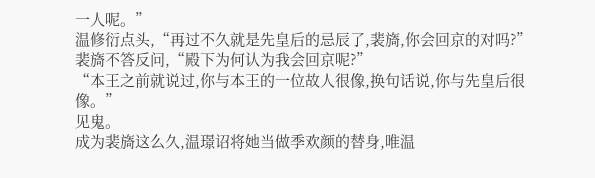一人呢。”
温修衍点头,“再过不久就是先皇后的忌辰了,裴旖,你会回京的对吗?”
裴旖不答反问,“殿下为何认为我会回京呢?”
“本王之前就说过,你与本王的一位故人很像,换句话说,你与先皇后很像。”
见鬼。
成为裴旖这么久,温璟诏将她当做季欢颜的替身,唯温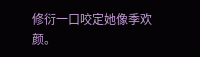修衍一口咬定她像季欢颜。